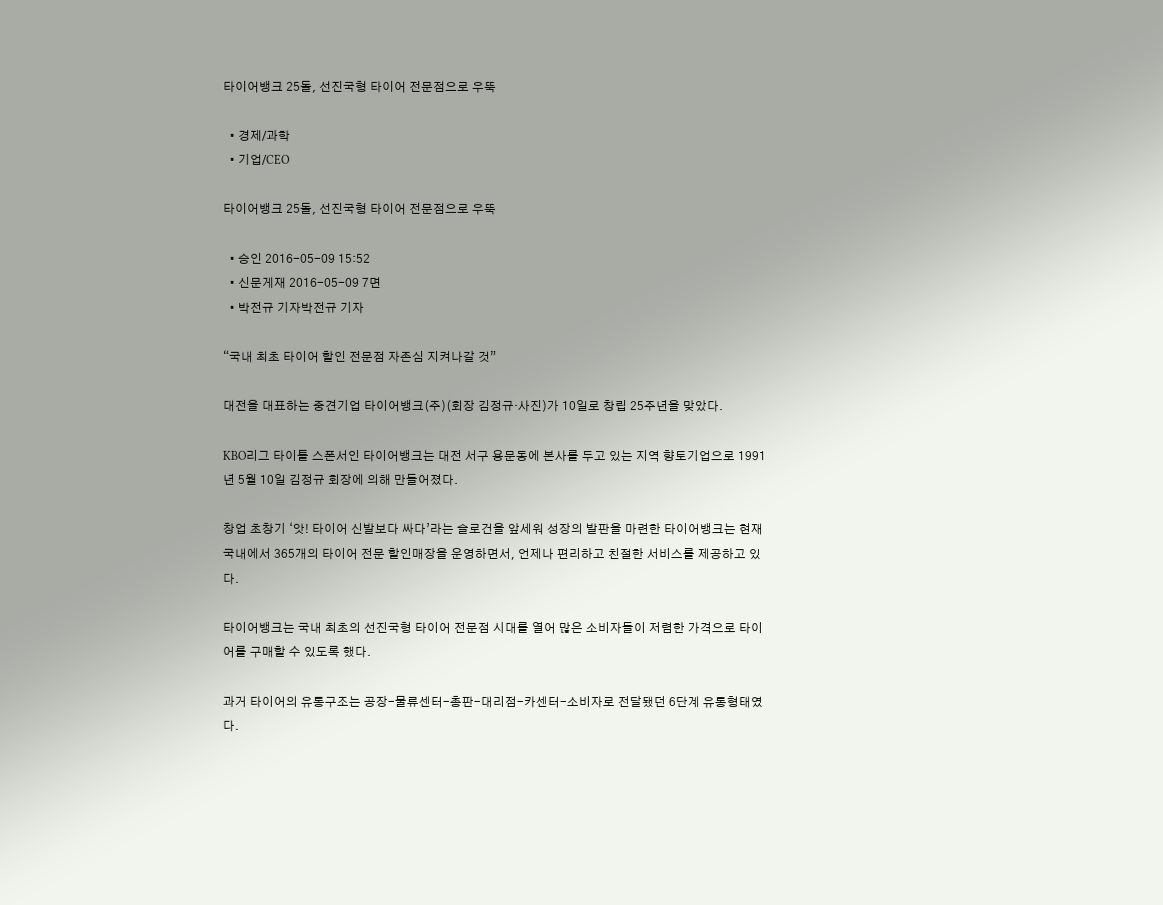타이어뱅크 25돌, 선진국형 타이어 전문점으로 우뚝

  • 경제/과학
  • 기업/CEO

타이어뱅크 25돌, 선진국형 타이어 전문점으로 우뚝

  • 승인 2016-05-09 15:52
  • 신문게재 2016-05-09 7면
  • 박전규 기자박전규 기자

“국내 최초 타이어 할인 전문점 자존심 지켜나갈 것”

대전을 대표하는 중견기업 타이어뱅크(주)(회장 김정규·사진)가 10일로 창립 25주년을 맞았다.

KBO리그 타이틀 스폰서인 타이어뱅크는 대전 서구 용문동에 본사를 두고 있는 지역 향토기업으로 1991년 5월 10일 김정규 회장에 의해 만들어졌다.

창업 초창기 ‘앗! 타이어 신발보다 싸다’라는 슬로건을 앞세워 성장의 발판을 마련한 타이어뱅크는 현재 국내에서 365개의 타이어 전문 할인매장을 운영하면서, 언제나 편리하고 친절한 서비스를 제공하고 있다.

타이어뱅크는 국내 최초의 선진국형 타이어 전문점 시대를 열어 많은 소비자들이 저렴한 가격으로 타이어를 구매할 수 있도록 했다.

과거 타이어의 유통구조는 공장-물류센터-총판-대리점-카센터-소비자로 전달됐던 6단계 유통형태였다.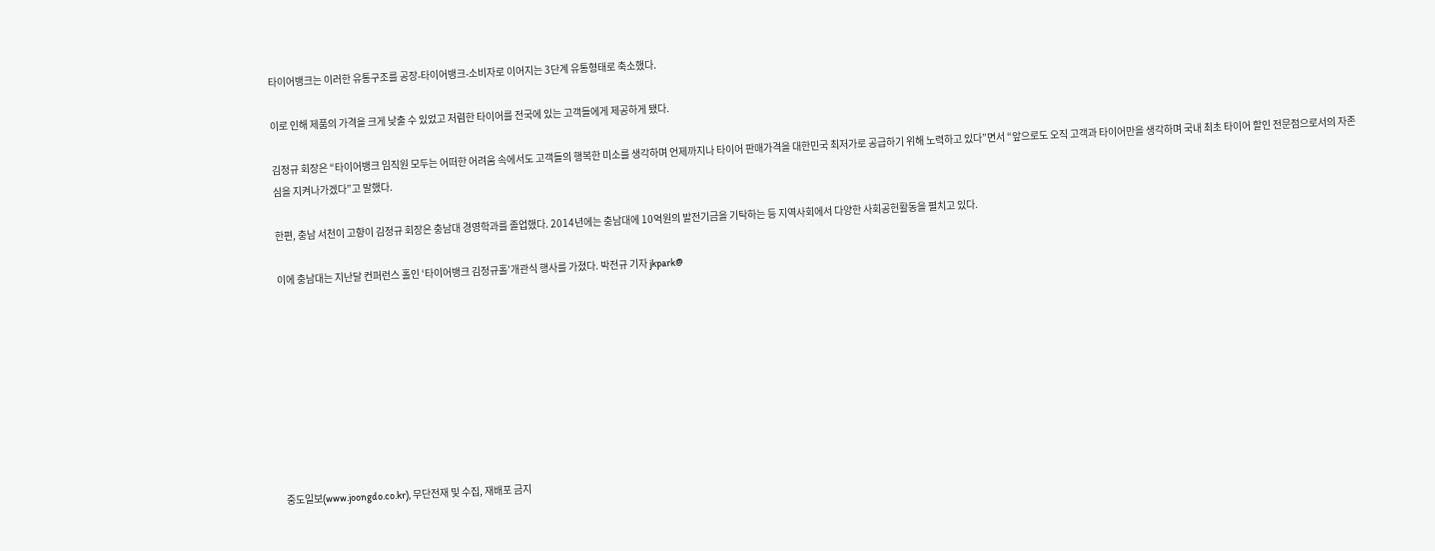타이어뱅크는 이러한 유통구조를 공장-타이어뱅크-소비자로 이어지는 3단계 유통형태로 축소했다.

이로 인해 제품의 가격을 크게 낮출 수 있었고 저렴한 타이어를 전국에 있는 고객들에게 제공하게 됐다.

김정규 회장은 “타이어뱅크 임직원 모두는 어떠한 어려움 속에서도 고객들의 행복한 미소를 생각하며 언제까지나 타이어 판매가격을 대한민국 최저가로 공급하기 위해 노력하고 있다”면서 “앞으로도 오직 고객과 타이어만을 생각하며 국내 최초 타이어 할인 전문점으로서의 자존심을 지켜나가겠다”고 말했다.

한편, 충남 서천이 고향이 김정규 회장은 충남대 경영학과를 졸업했다. 2014년에는 충남대에 10억원의 발전기금을 기탁하는 등 지역사회에서 다양한 사회공헌활동을 펼치고 있다.

이에 충남대는 지난달 컨퍼런스 홀인 ‘타이어뱅크 김정규홀’개관식 행사를 가졌다. 박전규 기자 jkpark@









중도일보(www.joongdo.co.kr), 무단전재 및 수집, 재배포 금지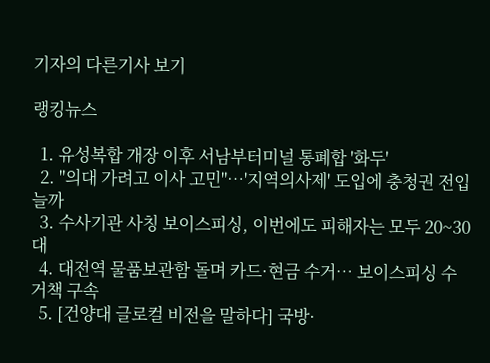기자의 다른기사 보기

랭킹뉴스

  1. 유성복합 개장 이후 서남부터미널 통폐합 '화두'
  2. "의대 가려고 이사 고민"…'지역의사제' 도입에 충청권 전입 늘까
  3. 수사기관 사칭 보이스피싱, 이번에도 피해자는 모두 20~30대
  4. 대전역 물품보관함 돌며 카드·현금 수거… 보이스피싱 수거책 구속
  5. [건양대 글로컬 비전을 말하다] 국방·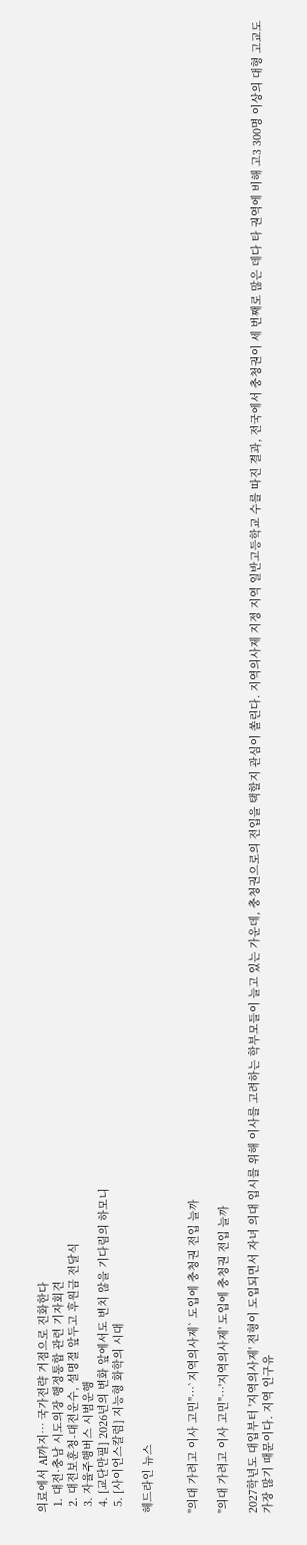의료에서 AI까지… 국가전략 거점으로 진화한다
  1. 대전·충남 시도의장 행정통합 관련 기자회견
  2. 대전보훈청-대전운수, 설명절 앞두고 후원금 전달식
  3. 자율주행버스 시범운행
  4. [교단만필] 2026년의 변화 앞에서도 변치 않을 기다림의 하모니
  5. [사이언스칼럼] 지능형 화학의 시대

헤드라인 뉴스


"의대 가려고 이사 고민"…`지역의사제` 도입에 충청권 전입 늘까

"의대 가려고 이사 고민"…'지역의사제' 도입에 충청권 전입 늘까

2027학년도 대입부터 '지역의사제' 전형이 도입되면서 자녀 의대 입시를 위해 이사를 고려하는 학부모들이 늘고 있는 가운데, 충청권으로의 전입을 택할지 관심이 쏠린다. 지역의사제 지정 지역 일반고등학교 수를 따진 결과, 전국에서 충청권이 세 번째로 많은 데다 타 권역에 비해 고3 300명 이상의 대형 고교도 가장 많기 때문이다. 지역 인구유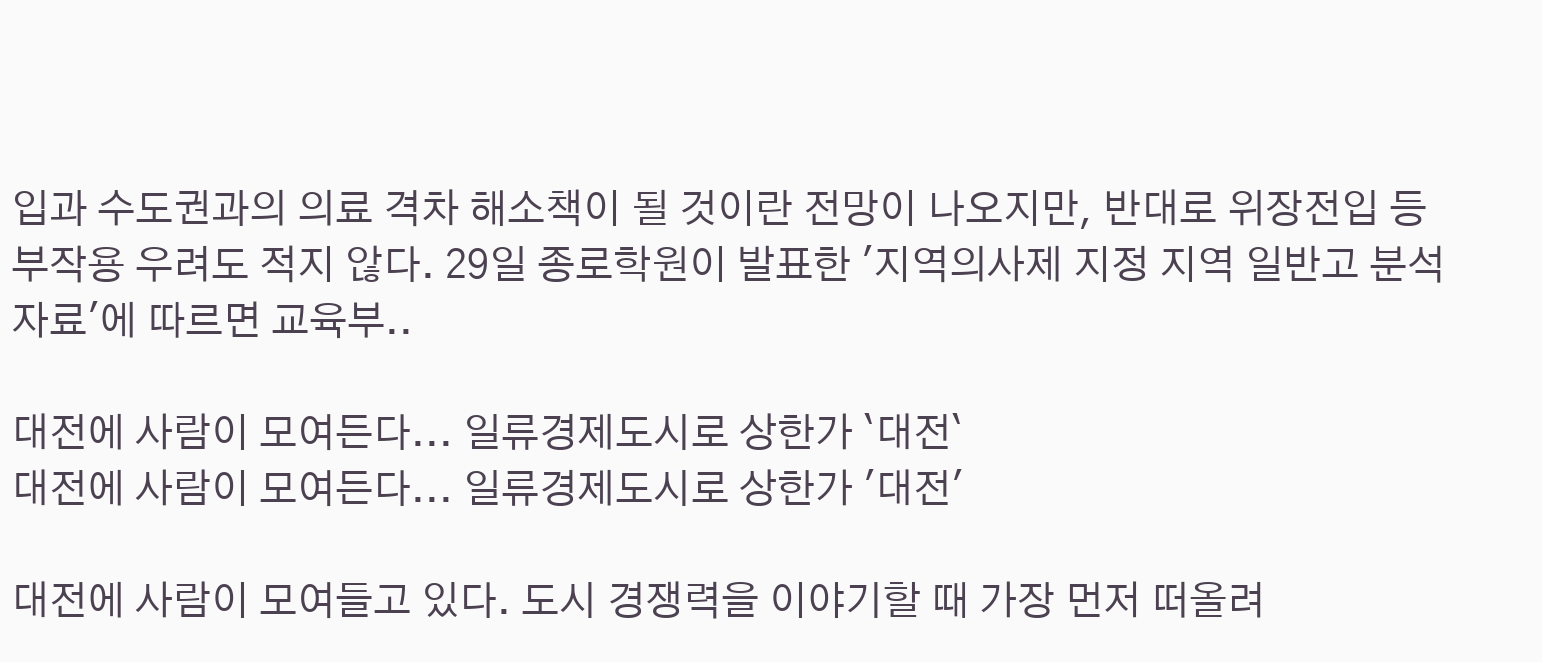입과 수도권과의 의료 격차 해소책이 될 것이란 전망이 나오지만, 반대로 위장전입 등 부작용 우려도 적지 않다. 29일 종로학원이 발표한 '지역의사제 지정 지역 일반고 분석 자료'에 따르면 교육부..

대전에 사람이 모여든다... 일류경제도시로 상한가 `대전`
대전에 사람이 모여든다... 일류경제도시로 상한가 '대전'

대전에 사람이 모여들고 있다. 도시 경쟁력을 이야기할 때 가장 먼저 떠올려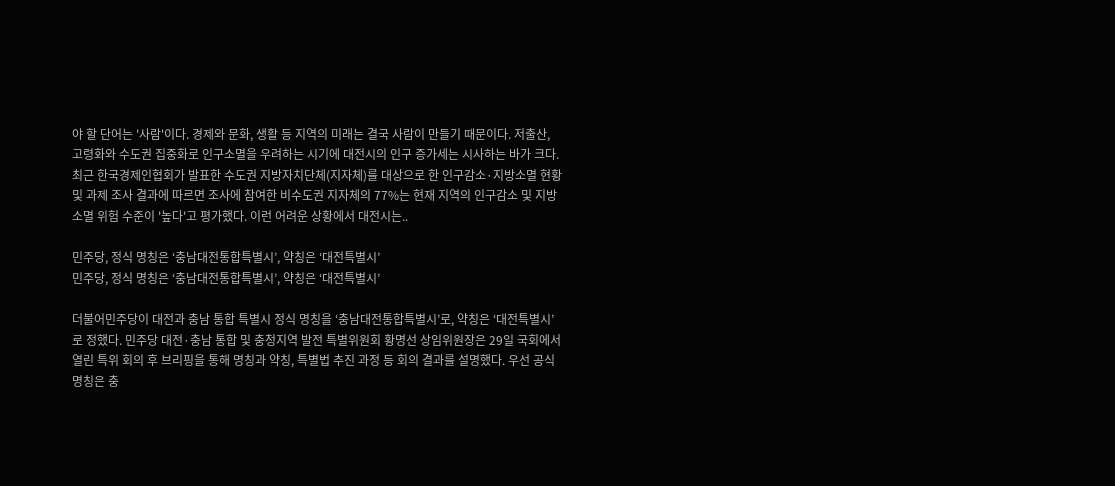야 할 단어는 '사람'이다. 경제와 문화, 생활 등 지역의 미래는 결국 사람이 만들기 때문이다. 저출산, 고령화와 수도권 집중화로 인구소멸을 우려하는 시기에 대전시의 인구 증가세는 시사하는 바가 크다. 최근 한국경제인협회가 발표한 수도권 지방자치단체(지자체)를 대상으로 한 인구감소·지방소멸 현황 및 과제 조사 결과에 따르면 조사에 참여한 비수도권 지자체의 77%는 현재 지역의 인구감소 및 지방소멸 위험 수준이 '높다'고 평가했다. 이런 어려운 상황에서 대전시는..

민주당, 정식 명칭은 ‘충남대전통합특별시’, 약칭은 ‘대전특별시’
민주당, 정식 명칭은 ‘충남대전통합특별시’, 약칭은 ‘대전특별시’

더불어민주당이 대전과 충남 통합 특별시 정식 명칭을 ‘충남대전통합특별시’로, 약칭은 ‘대전특별시’로 정했다. 민주당 대전·충남 통합 및 충청지역 발전 특별위원회 황명선 상임위원장은 29일 국회에서 열린 특위 회의 후 브리핑을 통해 명칭과 약칭, 특별법 추진 과정 등 회의 결과를 설명했다. 우선 공식 명칭은 충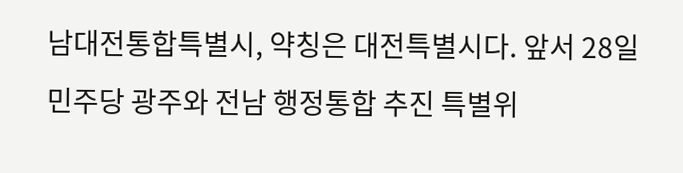남대전통합특별시, 약칭은 대전특별시다. 앞서 28일 민주당 광주와 전남 행정통합 추진 특별위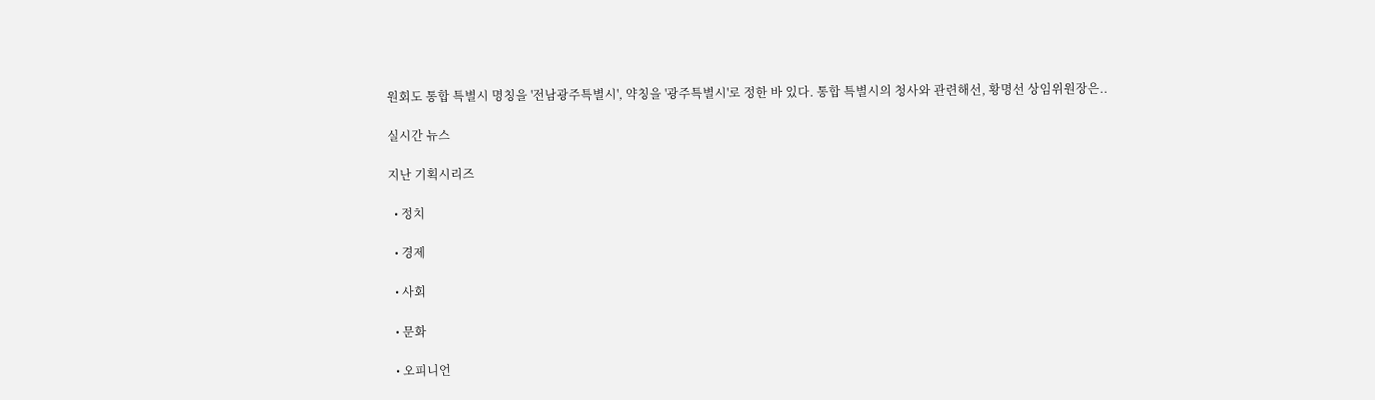원회도 통합 특별시 명칭을 '전남광주특별시', 약칭을 '광주특별시'로 정한 바 있다. 통합 특별시의 청사와 관련해선, 황명선 상임위원장은..

실시간 뉴스

지난 기획시리즈

  • 정치

  • 경제

  • 사회

  • 문화

  • 오피니언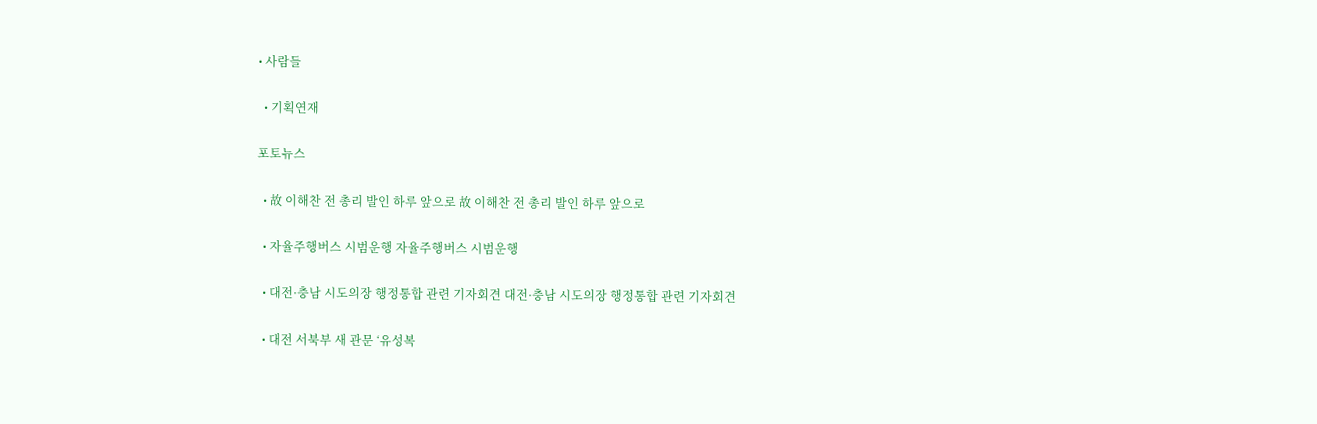• 사람들

  • 기획연재

포토뉴스

  • 故 이해찬 전 총리 발인 하루 앞으로 故 이해찬 전 총리 발인 하루 앞으로

  • 자율주행버스 시범운행 자율주행버스 시범운행

  • 대전·충남 시도의장 행정통합 관련 기자회견 대전·충남 시도의장 행정통합 관련 기자회견

  • 대전 서북부 새 관문 ‘유성복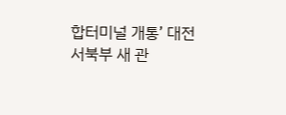합터미널 개통’ 대전 서북부 새 관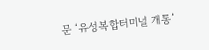문 ‘유성복합터미널 개통’